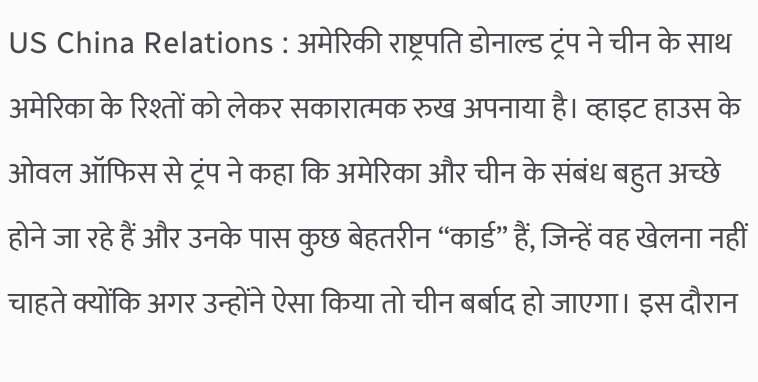US China Relations : अमेरिकी राष्ट्रपति डोनाल्ड ट्रंप ने चीन के साथ अमेरिका के रिश्तों को लेकर सकारात्मक रुख अपनाया है। व्हाइट हाउस के ओवल ऑफिस से ट्रंप ने कहा कि अमेरिका और चीन के संबंध बहुत अच्छे होने जा रहे हैं और उनके पास कुछ बेहतरीन “कार्ड” हैं, जिन्हें वह खेलना नहीं चाहते क्योंकि अगर उन्होंने ऐसा किया तो चीन बर्बाद हो जाएगा। इस दौरान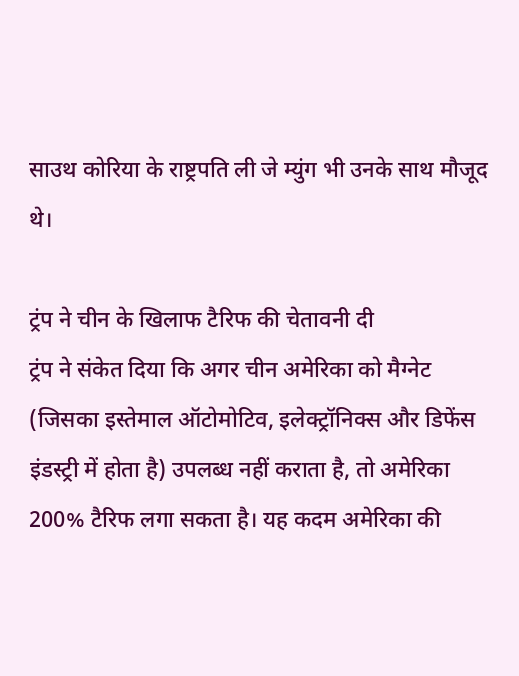साउथ कोरिया के राष्ट्रपति ली जे म्युंग भी उनके साथ मौजूद थे।

ट्रंप ने चीन के खिलाफ टैरिफ की चेतावनी दी
ट्रंप ने संकेत दिया कि अगर चीन अमेरिका को मैग्नेट (जिसका इस्तेमाल ऑटोमोटिव, इलेक्ट्रॉनिक्स और डिफेंस इंडस्ट्री में होता है) उपलब्ध नहीं कराता है, तो अमेरिका 200% टैरिफ लगा सकता है। यह कदम अमेरिका की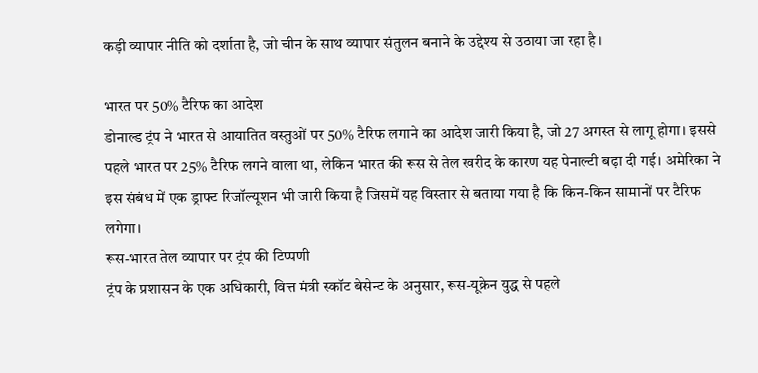कड़ी व्यापार नीति को दर्शाता है, जो चीन के साथ व्यापार संतुलन बनाने के उद्देश्य से उठाया जा रहा है।

भारत पर 50% टैरिफ का आदेश
डोनाल्ड ट्रंप ने भारत से आयातित वस्तुओं पर 50% टैरिफ लगाने का आदेश जारी किया है, जो 27 अगस्त से लागू होगा। इससे पहले भारत पर 25% टैरिफ लगने वाला था, लेकिन भारत की रूस से तेल खरीद के कारण यह पेनाल्टी बढ़ा दी गई। अमेरिका ने इस संबंध में एक ड्राफ्ट रिजॉल्यूशन भी जारी किया है जिसमें यह विस्तार से बताया गया है कि किन-किन सामानों पर टैरिफ लगेगा।
रूस-भारत तेल व्यापार पर ट्रंप की टिप्पणी
ट्रंप के प्रशासन के एक अधिकारी, वित्त मंत्री स्कॉट बेसेन्ट के अनुसार, रूस-यूक्रेन युद्ध से पहले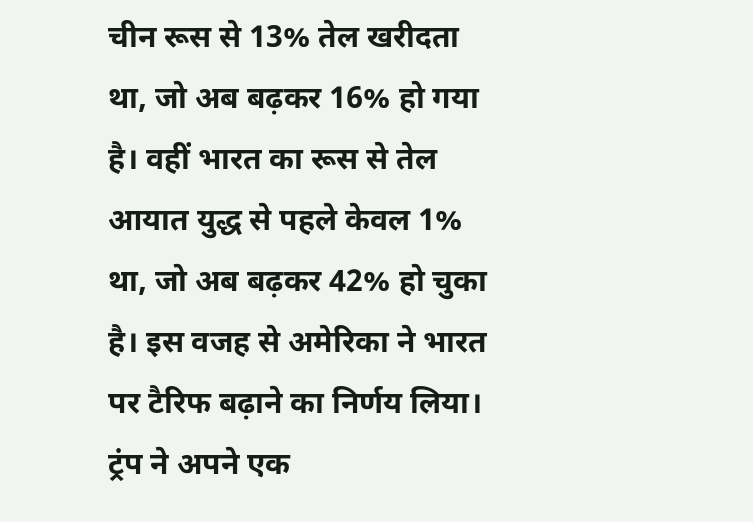चीन रूस से 13% तेल खरीदता था, जो अब बढ़कर 16% हो गया है। वहीं भारत का रूस से तेल आयात युद्ध से पहले केवल 1% था, जो अब बढ़कर 42% हो चुका है। इस वजह से अमेरिका ने भारत पर टैरिफ बढ़ाने का निर्णय लिया।
ट्रंप ने अपने एक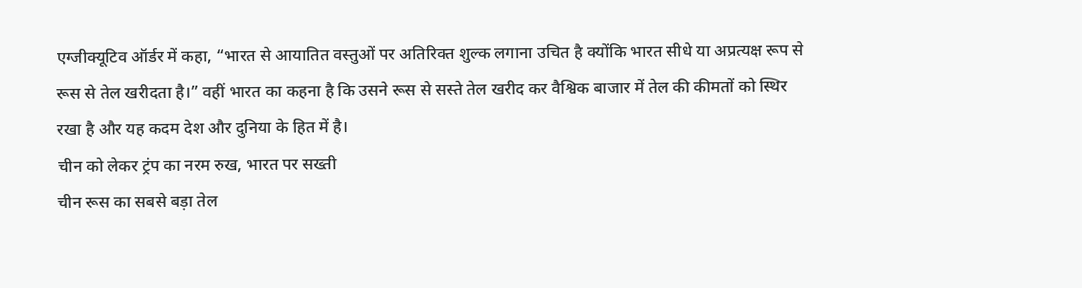एग्जीक्यूटिव ऑर्डर में कहा, “भारत से आयातित वस्तुओं पर अतिरिक्त शुल्क लगाना उचित है क्योंकि भारत सीधे या अप्रत्यक्ष रूप से रूस से तेल खरीदता है।” वहीं भारत का कहना है कि उसने रूस से सस्ते तेल खरीद कर वैश्विक बाजार में तेल की कीमतों को स्थिर रखा है और यह कदम देश और दुनिया के हित में है।
चीन को लेकर ट्रंप का नरम रुख, भारत पर सख्ती
चीन रूस का सबसे बड़ा तेल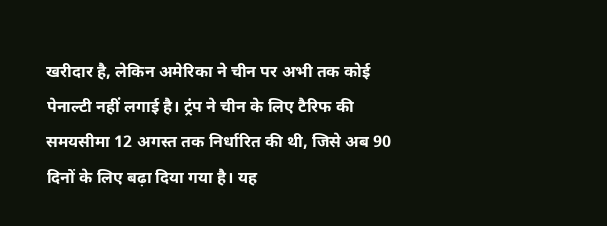खरीदार है, लेकिन अमेरिका ने चीन पर अभी तक कोई पेनाल्टी नहीं लगाई है। ट्रंप ने चीन के लिए टैरिफ की समयसीमा 12 अगस्त तक निर्धारित की थी, जिसे अब 90 दिनों के लिए बढ़ा दिया गया है। यह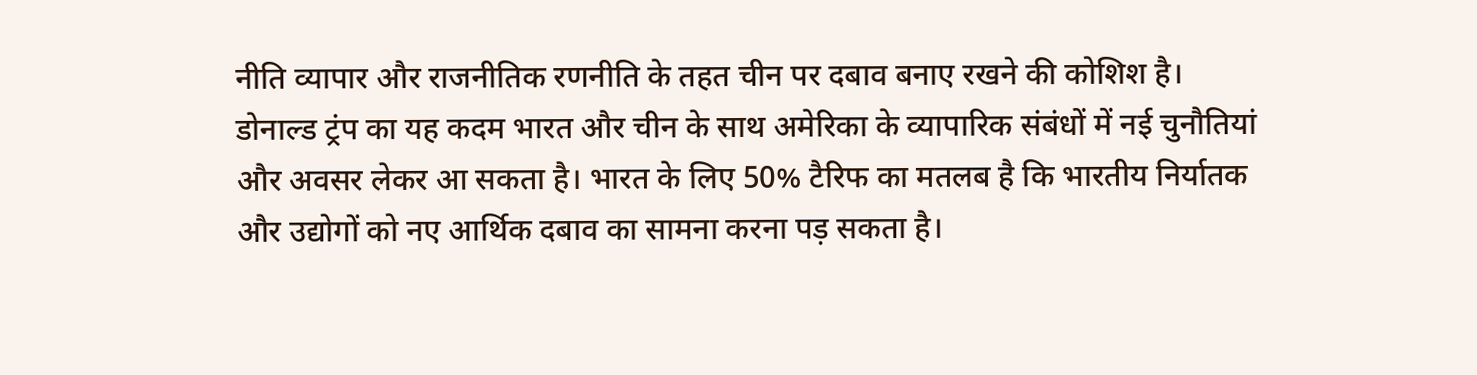नीति व्यापार और राजनीतिक रणनीति के तहत चीन पर दबाव बनाए रखने की कोशिश है।
डोनाल्ड ट्रंप का यह कदम भारत और चीन के साथ अमेरिका के व्यापारिक संबंधों में नई चुनौतियां और अवसर लेकर आ सकता है। भारत के लिए 50% टैरिफ का मतलब है कि भारतीय निर्यातक और उद्योगों को नए आर्थिक दबाव का सामना करना पड़ सकता है।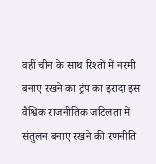वहीं चीन के साथ रिश्तों में नरमी बनाए रखने का ट्रंप का इरादा इस वैश्विक राजनीतिक जटिलता में संतुलन बनाए रखने की रणनीति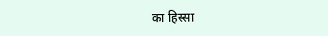का हिस्सा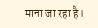माना जा रहा है।